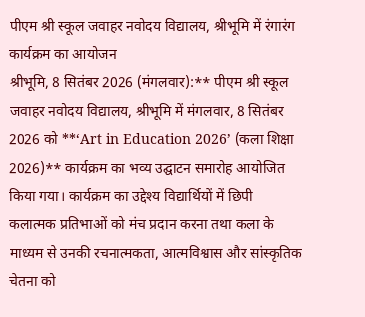पीएम श्री स्कूल जवाहर नवोदय विद्यालय, श्रीभूमि में रंगारंग कार्यक्रम का आयोजन
श्रीभूमि, 8 सितंबर 2026 (मंगलवार):** पीएम श्री स्कूल जवाहर नवोदय विद्यालय, श्रीभूमि में मंगलवार, 8 सितंबर 2026 को **‘Art in Education 2026’ (कला शिक्षा 2026)** कार्यक्रम का भव्य उद्घाटन समारोह आयोजित किया गया। कार्यक्रम का उद्देश्य विद्यार्थियों में छिपी कलात्मक प्रतिभाओं को मंच प्रदान करना तथा कला के माध्यम से उनकी रचनात्मकता, आत्मविश्वास और सांस्कृतिक चेतना को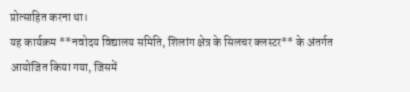प्रोत्साहित करना था।
यह कार्यक्रम **नवोदय विद्यालय समिति, शिलांग क्षेत्र के सिलचर क्लस्टर** के अंतर्गत आयोजित किया गया, जिसमें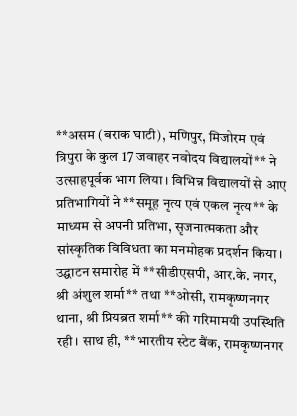**असम (बराक घाटी), मणिपुर, मिजोरम एवं त्रिपुरा के कुल 17 जवाहर नवोदय विद्यालयों** ने उत्साहपूर्वक भाग लिया। विभिन्न विद्यालयों से आए प्रतिभागियों ने **समूह नृत्य एवं एकल नृत्य** के माध्यम से अपनी प्रतिभा, सृजनात्मकता और सांस्कृतिक विविधता का मनमोहक प्रदर्शन किया।
उद्घाटन समारोह में **सीडीएसपी, आर.के. नगर, श्री अंशुल शर्मा** तथा **ओसी, रामकृष्णनगर थाना, श्री प्रियब्रत शर्मा** की गरिमामयी उपस्थिति रही। साथ ही, **भारतीय स्टेट बैंक, रामकृष्णनगर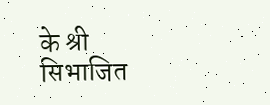के श्री सिभाजित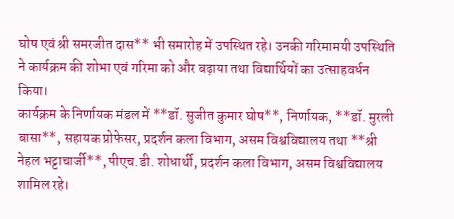घोष एवं श्री समरजीत दास** भी समारोह में उपस्थित रहे। उनकी गरिमामयी उपस्थिति ने कार्यक्रम की शोभा एवं गरिमा को और बढ़ाया तथा विद्यार्थियों का उत्साहवर्धन किया।
कार्यक्रम के निर्णायक मंडल में **डॉ. सुजीत कुमार घोष**, निर्णायक, **डॉ. मुरली बासा**, सहायक प्रोफेसर, प्रदर्शन कला विभाग, असम विश्वविद्यालय तथा **श्री नेहल भट्टाचार्जी**, पीएच.डी. शोधार्थी, प्रदर्शन कला विभाग, असम विश्वविद्यालय शामिल रहे।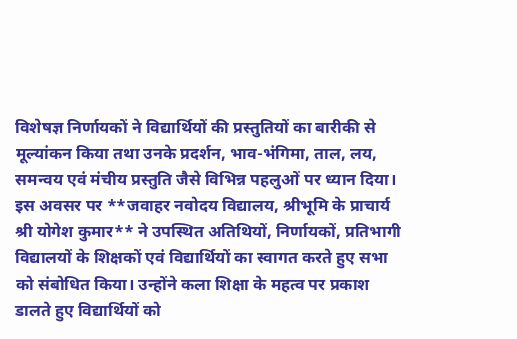विशेषज्ञ निर्णायकों ने विद्यार्थियों की प्रस्तुतियों का बारीकी से मूल्यांकन किया तथा उनके प्रदर्शन, भाव-भंगिमा, ताल, लय, समन्वय एवं मंचीय प्रस्तुति जैसे विभिन्न पहलुओं पर ध्यान दिया।
इस अवसर पर **जवाहर नवोदय विद्यालय, श्रीभूमि के प्राचार्य श्री योगेश कुमार** ने उपस्थित अतिथियों, निर्णायकों, प्रतिभागी विद्यालयों के शिक्षकों एवं विद्यार्थियों का स्वागत करते हुए सभा को संबोधित किया। उन्होंने कला शिक्षा के महत्व पर प्रकाश डालते हुए विद्यार्थियों को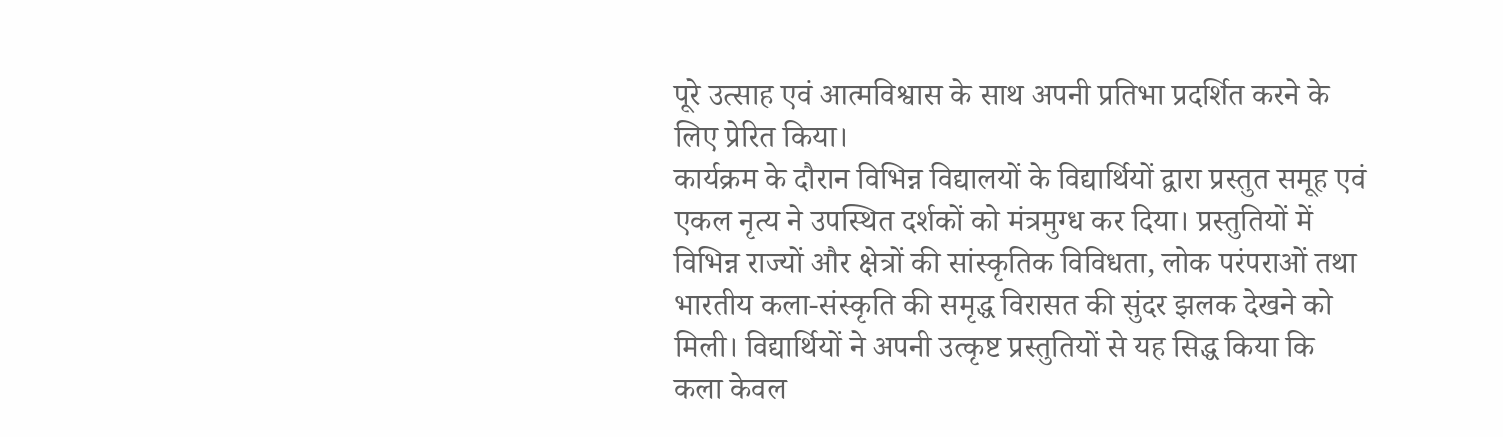पूरे उत्साह एवं आत्मविश्वास के साथ अपनी प्रतिभा प्रदर्शित करने के लिए प्रेरित किया।
कार्यक्रम के दौरान विभिन्न विद्यालयों के विद्यार्थियों द्वारा प्रस्तुत समूह एवं एकल नृत्य ने उपस्थित दर्शकों को मंत्रमुग्ध कर दिया। प्रस्तुतियों में विभिन्न राज्यों और क्षेत्रों की सांस्कृतिक विविधता, लोक परंपराओं तथा भारतीय कला-संस्कृति की समृद्ध विरासत की सुंदर झलक देखने को मिली। विद्यार्थियों ने अपनी उत्कृष्ट प्रस्तुतियों से यह सिद्ध किया कि कला केवल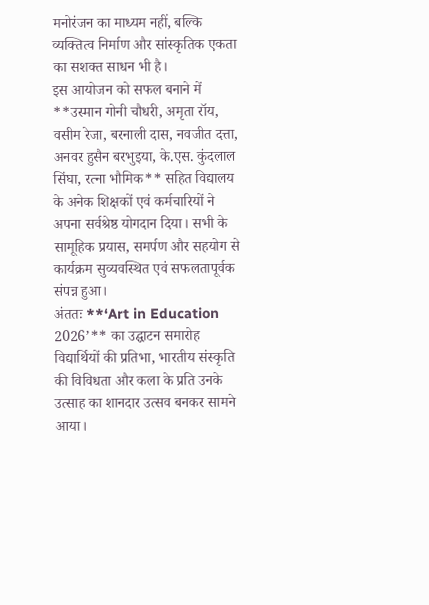मनोरंजन का माध्यम नहीं, बल्कि व्यक्तित्व निर्माण और सांस्कृतिक एकता का सशक्त साधन भी है।
इस आयोजन को सफल बनाने में **उस्मान गोनी चौधरी, अमृता रॉय, वसीम रेजा, बरनाली दास, नवजीत दत्ता, अनवर हुसैन बरभुइया, के.एस. कुंदलाल सिंघा, रत्ना भौमिक** सहित विद्यालय के अनेक शिक्षकों एवं कर्मचारियों ने अपना सर्वश्रेष्ठ योगदान दिया। सभी के सामूहिक प्रयास, समर्पण और सहयोग से कार्यक्रम सुव्यवस्थित एवं सफलतापूर्वक संपन्न हुआ।
अंततः **‘Art in Education 2026’** का उद्घाटन समारोह विद्यार्थियों की प्रतिभा, भारतीय संस्कृति की विविधता और कला के प्रति उनके उत्साह का शानदार उत्सव बनकर सामने आया।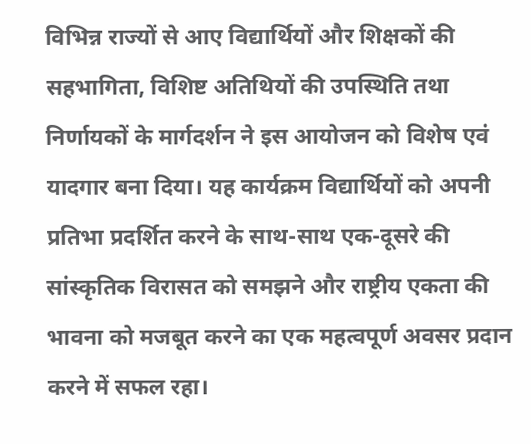विभिन्न राज्यों से आए विद्यार्थियों और शिक्षकों की सहभागिता, विशिष्ट अतिथियों की उपस्थिति तथा निर्णायकों के मार्गदर्शन ने इस आयोजन को विशेष एवं यादगार बना दिया। यह कार्यक्रम विद्यार्थियों को अपनी प्रतिभा प्रदर्शित करने के साथ-साथ एक-दूसरे की सांस्कृतिक विरासत को समझने और राष्ट्रीय एकता की भावना को मजबूत करने का एक महत्वपूर्ण अवसर प्रदान करने में सफल रहा।